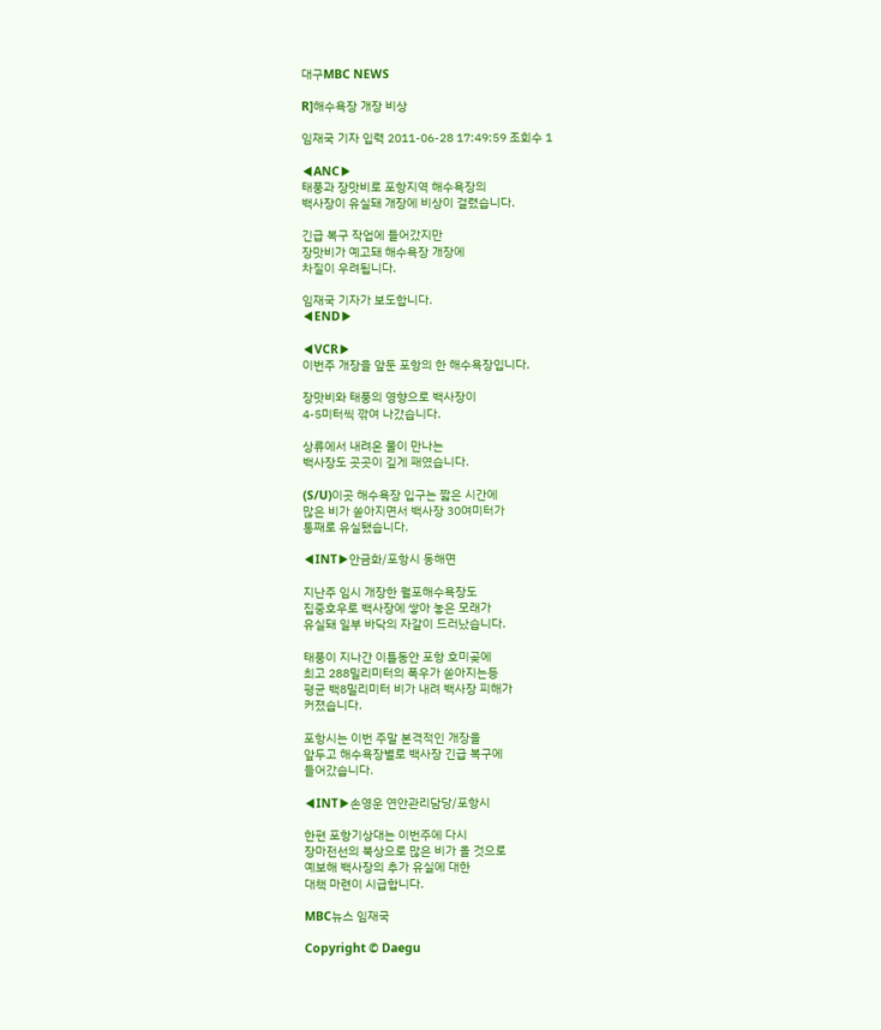대구MBC NEWS

R]해수욕장 개장 비상

임재국 기자 입력 2011-06-28 17:49:59 조회수 1

◀ANC▶
태풍과 장맛비로 포항지역 해수욕장의
백사장이 유실돼 개장에 비상이 걸렸습니다.

긴급 복구 작업에 들어갔지만
장맛비가 예고돼 해수욕장 개장에
차질이 우려됩니다.

임재국 기자가 보도합니다.
◀END▶

◀VCR▶
이번주 개장을 앞둔 포항의 한 해수욕장입니다.

장맛비와 태풍의 영향으로 백사장이
4-5미터씩 깎여 나갔습니다.

상류에서 내려온 물이 만나는
백사장도 곳곳이 깊게 패였습니다.

(S/U)이곳 해수욕장 입구는 짧은 시간에
많은 비가 쏟아지면서 백사장 30여미터가
통째로 유실됐습니다.

◀INT▶안금화/포항시 동해면

지난주 임시 개장한 월포해수욕장도
집중호우로 백사장에 쌓아 놓은 모래가
유실돼 일부 바닥의 자갈이 드러났습니다.

태풍이 지나간 이틀동안 포항 호미곶에
최고 288밀리미터의 폭우가 쏟아지는등
평균 백8밀리미터 비가 내려 백사장 피해가
커졌습니다.

포항시는 이번 주말 본격적인 개장을
앞두고 해수욕장별로 백사장 긴급 복구에
들어갔습니다.

◀INT▶손영운 연안관리담당/포항시

한편 포항기상대는 이번주에 다시
장마전선의 북상으로 많은 비가 올 것으로
예보해 백사장의 추가 유실에 대한
대책 마련이 시급합니다.

MBC뉴스 임재국

Copyright © Daegu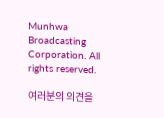Munhwa Broadcasting Corporation. All rights reserved.

여러분의 의견을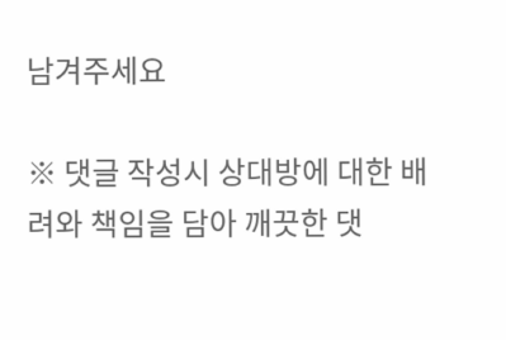남겨주세요

※ 댓글 작성시 상대방에 대한 배려와 책임을 담아 깨끗한 댓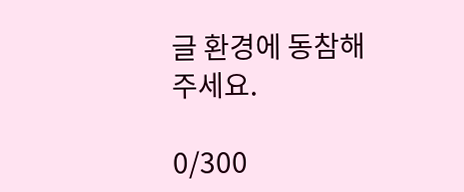글 환경에 동참해 주세요.

0/300